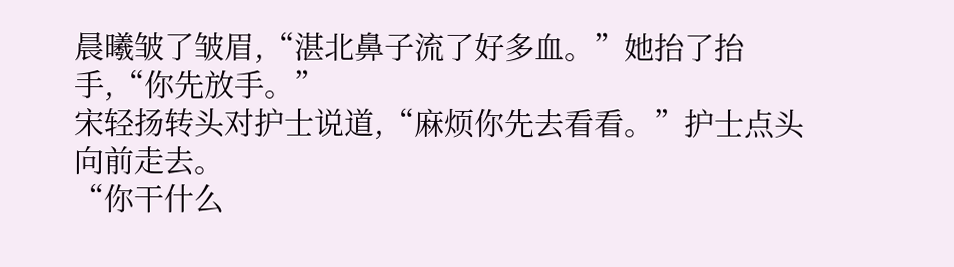晨曦皱了皱眉,“湛北鼻子流了好多血。”她抬了抬手,“你先放手。”
宋轻扬转头对护士说道,“麻烦你先去看看。”护士点头向前走去。
“你干什么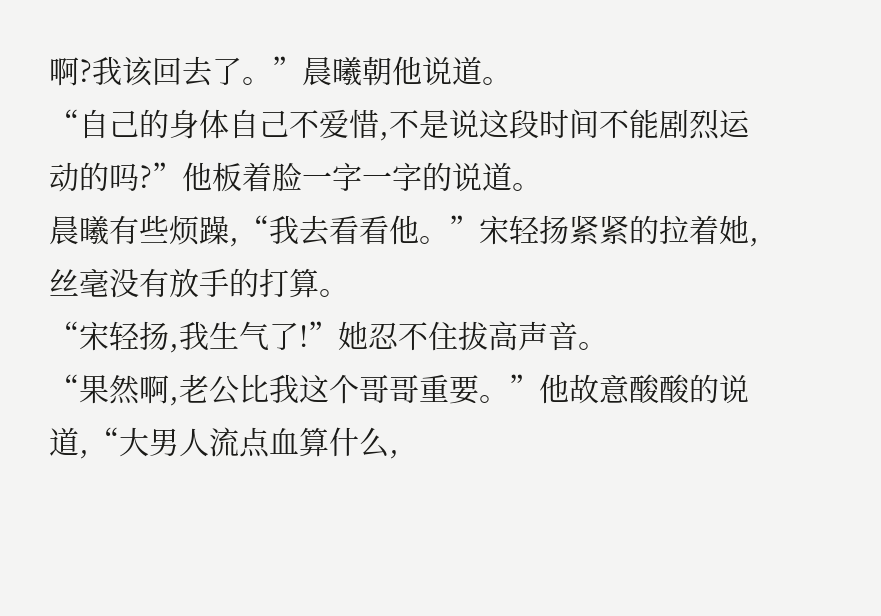啊?我该回去了。”晨曦朝他说道。
“自己的身体自己不爱惜,不是说这段时间不能剧烈运动的吗?”他板着脸一字一字的说道。
晨曦有些烦躁,“我去看看他。”宋轻扬紧紧的拉着她,丝毫没有放手的打算。
“宋轻扬,我生气了!”她忍不住拔高声音。
“果然啊,老公比我这个哥哥重要。”他故意酸酸的说道,“大男人流点血算什么,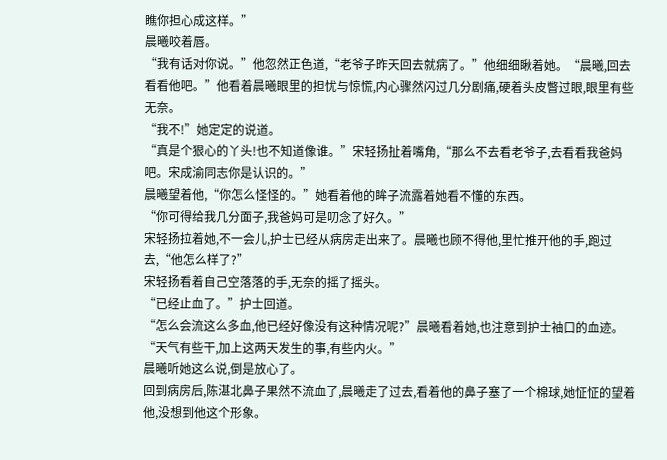瞧你担心成这样。”
晨曦咬着唇。
“我有话对你说。”他忽然正色道,“老爷子昨天回去就病了。”他细细瞅着她。“晨曦,回去看看他吧。”他看着晨曦眼里的担忧与惊慌,内心骤然闪过几分剧痛,硬着头皮瞥过眼,眼里有些无奈。
“我不!”她定定的说道。
“真是个狠心的丫头!也不知道像谁。”宋轻扬扯着嘴角,“那么不去看老爷子,去看看我爸妈吧。宋成渝同志你是认识的。”
晨曦望着他,“你怎么怪怪的。”她看着他的眸子流露着她看不懂的东西。
“你可得给我几分面子,我爸妈可是叨念了好久。”
宋轻扬拉着她,不一会儿,护士已经从病房走出来了。晨曦也顾不得他,里忙推开他的手,跑过去,“他怎么样了?”
宋轻扬看着自己空落落的手,无奈的摇了摇头。
“已经止血了。”护士回道。
“怎么会流这么多血,他已经好像没有这种情况呢?”晨曦看着她,也注意到护士袖口的血迹。
“天气有些干,加上这两天发生的事,有些内火。”
晨曦听她这么说,倒是放心了。
回到病房后,陈湛北鼻子果然不流血了,晨曦走了过去,看着他的鼻子塞了一个棉球,她怔怔的望着他,没想到他这个形象。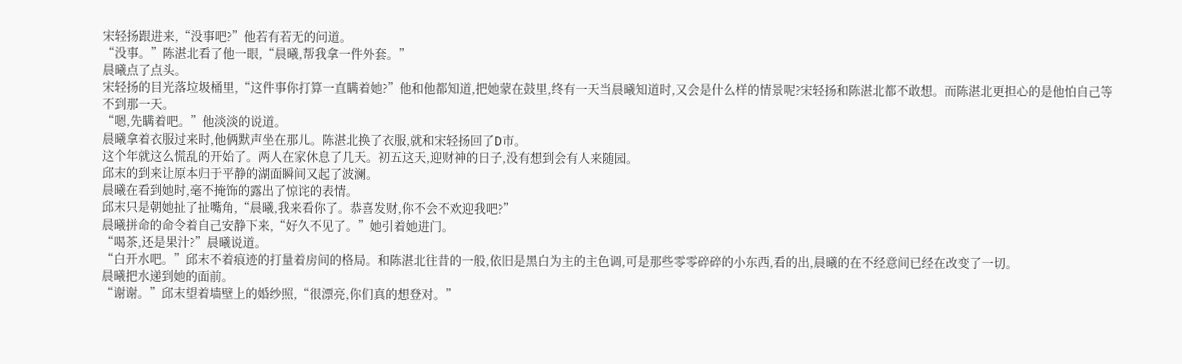宋轻扬跟进来,“没事吧?”他若有若无的问道。
“没事。”陈湛北看了他一眼,“晨曦,帮我拿一件外套。”
晨曦点了点头。
宋轻扬的目光落垃圾桶里,“这件事你打算一直瞒着她?”他和他都知道,把她蒙在鼓里,终有一天当晨曦知道时,又会是什么样的情景呢?宋轻扬和陈湛北都不敢想。而陈湛北更担心的是他怕自己等不到那一天。
“嗯,先瞒着吧。”他淡淡的说道。
晨曦拿着衣服过来时,他俩默声坐在那儿。陈湛北换了衣服,就和宋轻扬回了D市。
这个年就这么慌乱的开始了。两人在家休息了几天。初五这天,迎财神的日子,没有想到会有人来随园。
邱末的到来让原本归于平静的湖面瞬间又起了波澜。
晨曦在看到她时,毫不掩饰的露出了惊诧的表情。
邱末只是朝她扯了扯嘴角,“晨曦,我来看你了。恭喜发财,你不会不欢迎我吧?”
晨曦拼命的命令着自己安静下来,“好久不见了。”她引着她进门。
“喝茶,还是果汁?”晨曦说道。
“白开水吧。”邱末不着痕迹的打量着房间的格局。和陈湛北往昔的一般,依旧是黑白为主的主色调,可是那些零零碎碎的小东西,看的出,晨曦的在不经意间已经在改变了一切。
晨曦把水递到她的面前。
“谢谢。”邱末望着墙壁上的婚纱照,“很漂亮,你们真的想登对。”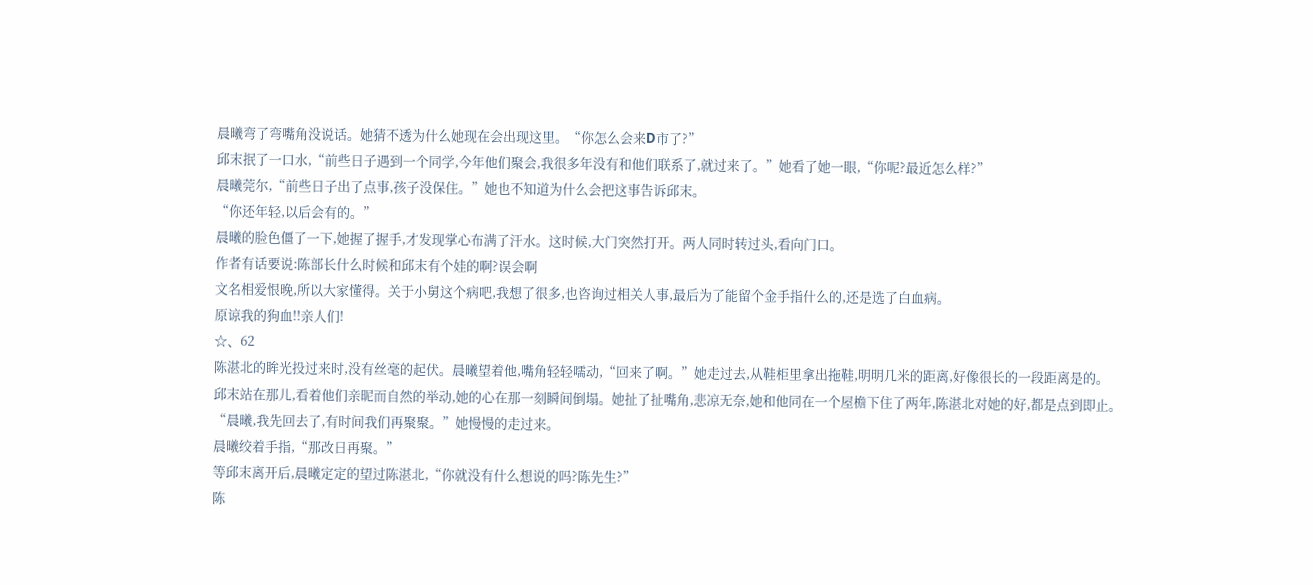晨曦弯了弯嘴角没说话。她猜不透为什么她现在会出现这里。“你怎么会来D市了?”
邱末抿了一口水,“前些日子遇到一个同学,今年他们聚会,我很多年没有和他们联系了,就过来了。”她看了她一眼,“你呢?最近怎么样?”
晨曦莞尔,“前些日子出了点事,孩子没保住。”她也不知道为什么会把这事告诉邱末。
“你还年轻,以后会有的。”
晨曦的脸色僵了一下,她握了握手,才发现掌心布满了汗水。这时候,大门突然打开。两人同时转过头,看向门口。
作者有话要说:陈部长什么时候和邱末有个娃的啊?误会啊
文名相爱恨晚,所以大家懂得。关于小舅这个病吧,我想了很多,也咨询过相关人事,最后为了能留个金手指什么的,还是选了白血病。
原谅我的狗血!!亲人们!
☆、62
陈湛北的眸光投过来时,没有丝毫的起伏。晨曦望着他,嘴角轻轻嚅动,“回来了啊。”她走过去,从鞋柜里拿出拖鞋,明明几米的距离,好像很长的一段距离是的。
邱末站在那儿,看着他们亲昵而自然的举动,她的心在那一刻瞬间倒塌。她扯了扯嘴角,悲凉无奈,她和他同在一个屋檐下住了两年,陈湛北对她的好,都是点到即止。
“晨曦,我先回去了,有时间我们再聚聚。”她慢慢的走过来。
晨曦绞着手指,“那改日再聚。”
等邱末离开后,晨曦定定的望过陈湛北,“你就没有什么想说的吗?陈先生?”
陈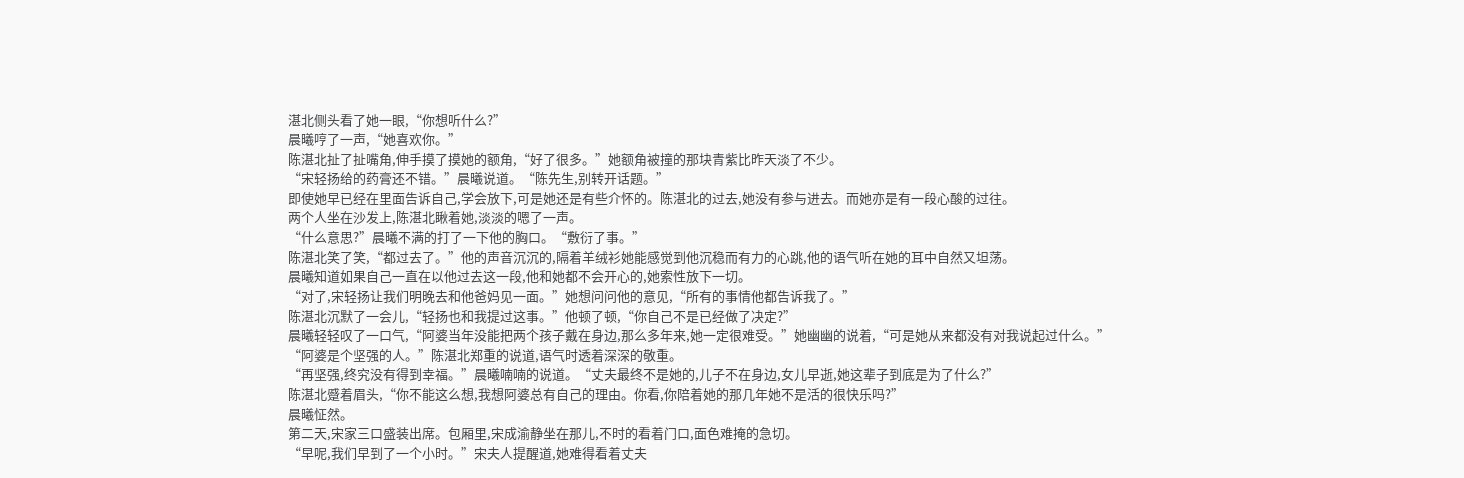湛北侧头看了她一眼,“你想听什么?”
晨曦哼了一声,“她喜欢你。”
陈湛北扯了扯嘴角,伸手摸了摸她的额角,“好了很多。”她额角被撞的那块青紫比昨天淡了不少。
“宋轻扬给的药膏还不错。”晨曦说道。“陈先生,别转开话题。”
即使她早已经在里面告诉自己,学会放下,可是她还是有些介怀的。陈湛北的过去,她没有参与进去。而她亦是有一段心酸的过往。
两个人坐在沙发上,陈湛北瞅着她,淡淡的嗯了一声。
“什么意思?”晨曦不满的打了一下他的胸口。“敷衍了事。”
陈湛北笑了笑,“都过去了。”他的声音沉沉的,隔着羊绒衫她能感觉到他沉稳而有力的心跳,他的语气听在她的耳中自然又坦荡。
晨曦知道如果自己一直在以他过去这一段,他和她都不会开心的,她索性放下一切。
“对了,宋轻扬让我们明晚去和他爸妈见一面。”她想问问他的意见,“所有的事情他都告诉我了。”
陈湛北沉默了一会儿,“轻扬也和我提过这事。”他顿了顿,“你自己不是已经做了决定?”
晨曦轻轻叹了一口气,“阿婆当年没能把两个孩子戴在身边,那么多年来,她一定很难受。”她幽幽的说着,“可是她从来都没有对我说起过什么。”
“阿婆是个坚强的人。”陈湛北郑重的说道,语气时透着深深的敬重。
“再坚强,终究没有得到幸福。”晨曦喃喃的说道。“丈夫最终不是她的,儿子不在身边,女儿早逝,她这辈子到底是为了什么?”
陈湛北蹙着眉头,“你不能这么想,我想阿婆总有自己的理由。你看,你陪着她的那几年她不是活的很快乐吗?”
晨曦怔然。
第二天,宋家三口盛装出席。包厢里,宋成渝静坐在那儿,不时的看着门口,面色难掩的急切。
“早呢,我们早到了一个小时。”宋夫人提醒道,她难得看着丈夫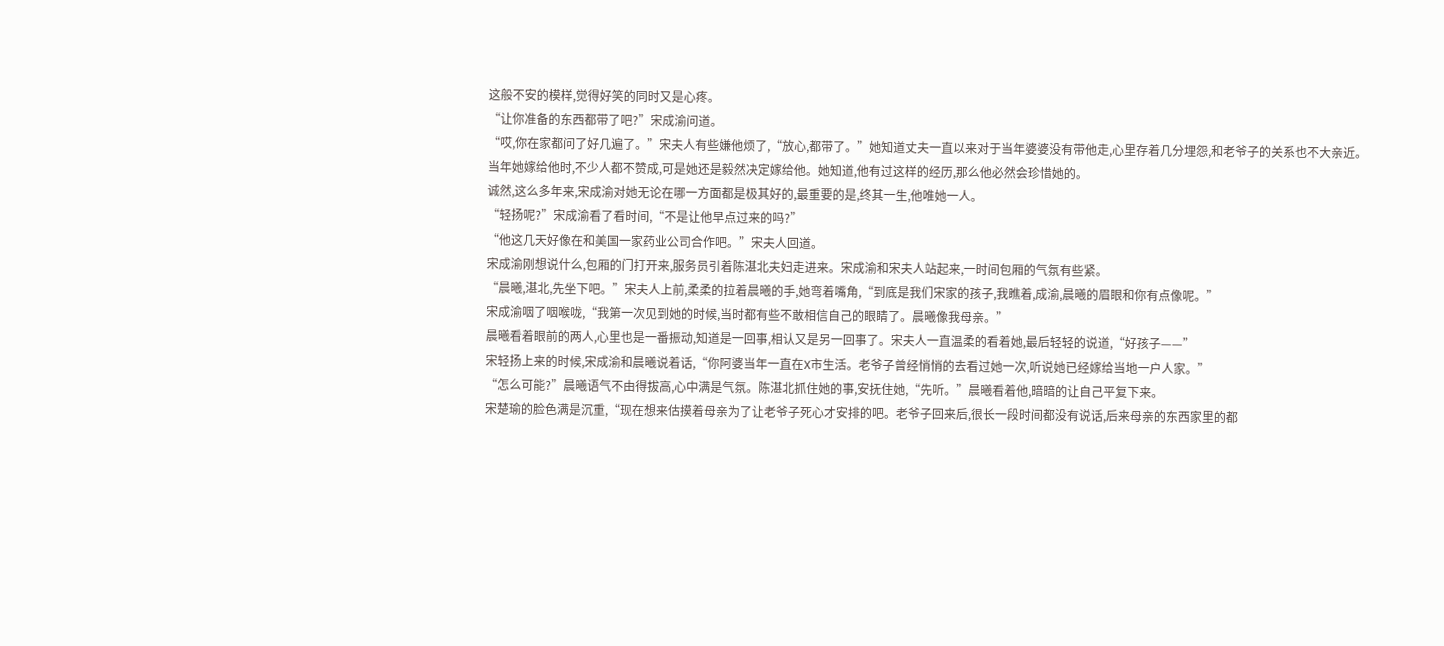这般不安的模样,觉得好笑的同时又是心疼。
“让你准备的东西都带了吧?”宋成渝问道。
“哎,你在家都问了好几遍了。”宋夫人有些嫌他烦了,“放心,都带了。”她知道丈夫一直以来对于当年婆婆没有带他走,心里存着几分埋怨,和老爷子的关系也不大亲近。当年她嫁给他时,不少人都不赞成,可是她还是毅然决定嫁给他。她知道,他有过这样的经历,那么他必然会珍惜她的。
诚然,这么多年来,宋成渝对她无论在哪一方面都是极其好的,最重要的是,终其一生,他唯她一人。
“轻扬呢?”宋成渝看了看时间,“不是让他早点过来的吗?”
“他这几天好像在和美国一家药业公司合作吧。”宋夫人回道。
宋成渝刚想说什么,包厢的门打开来,服务员引着陈湛北夫妇走进来。宋成渝和宋夫人站起来,一时间包厢的气氛有些紧。
“晨曦,湛北,先坐下吧。”宋夫人上前,柔柔的拉着晨曦的手,她弯着嘴角,“到底是我们宋家的孩子,我瞧着,成渝,晨曦的眉眼和你有点像呢。”
宋成渝咽了咽喉咙,“我第一次见到她的时候,当时都有些不敢相信自己的眼睛了。晨曦像我母亲。”
晨曦看着眼前的两人,心里也是一番振动,知道是一回事,相认又是另一回事了。宋夫人一直温柔的看着她,最后轻轻的说道,“好孩子——”
宋轻扬上来的时候,宋成渝和晨曦说着话,“你阿婆当年一直在X市生活。老爷子曾经悄悄的去看过她一次,听说她已经嫁给当地一户人家。”
“怎么可能?”晨曦语气不由得拔高,心中满是气氛。陈湛北抓住她的事,安抚住她,“先听。”晨曦看着他,暗暗的让自己平复下来。
宋楚瑜的脸色满是沉重,“现在想来估摸着母亲为了让老爷子死心才安排的吧。老爷子回来后,很长一段时间都没有说话,后来母亲的东西家里的都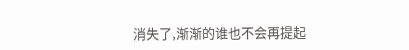消失了,渐渐的谁也不会再提起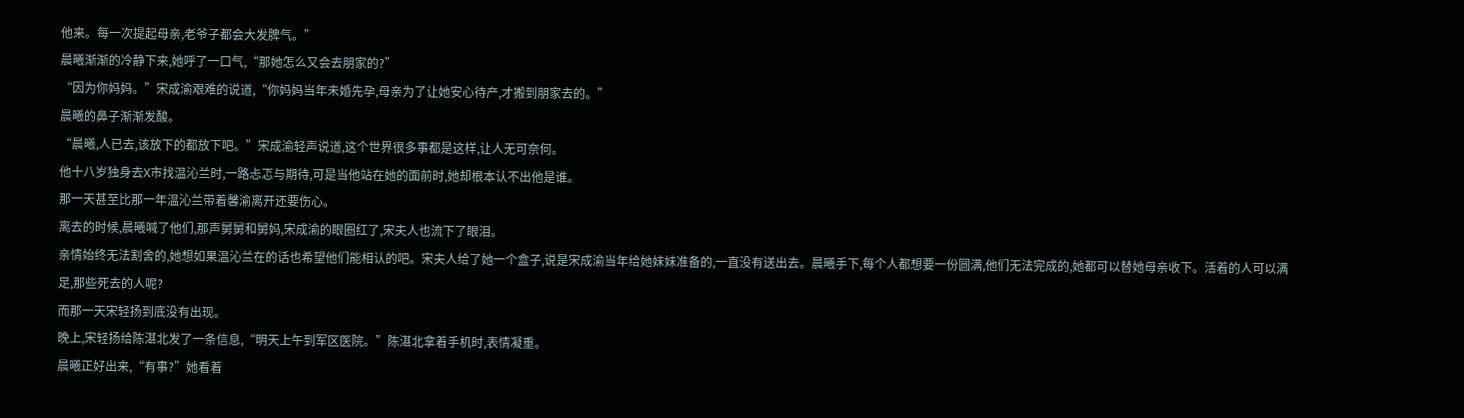他来。每一次提起母亲,老爷子都会大发脾气。”
晨曦渐渐的冷静下来,她呼了一口气,“那她怎么又会去朋家的?”
“因为你妈妈。”宋成渝艰难的说道,“你妈妈当年未婚先孕,母亲为了让她安心待产,才搬到朋家去的。”
晨曦的鼻子渐渐发酸。
“晨曦,人已去,该放下的都放下吧。”宋成渝轻声说道,这个世界很多事都是这样,让人无可奈何。
他十八岁独身去X市找温沁兰时,一路忐忑与期待,可是当他站在她的面前时,她却根本认不出他是谁。
那一天甚至比那一年温沁兰带着馨渝离开还要伤心。
离去的时候,晨曦喊了他们,那声舅舅和舅妈,宋成渝的眼圈红了,宋夫人也流下了眼泪。
亲情始终无法割舍的,她想如果温沁兰在的话也希望他们能相认的吧。宋夫人给了她一个盒子,说是宋成渝当年给她妹妹准备的,一直没有送出去。晨曦手下,每个人都想要一份圆满,他们无法完成的,她都可以替她母亲收下。活着的人可以满足,那些死去的人呢?
而那一天宋轻扬到底没有出现。
晚上,宋轻扬给陈湛北发了一条信息,“明天上午到军区医院。”陈湛北拿着手机时,表情凝重。
晨曦正好出来,“有事?”她看着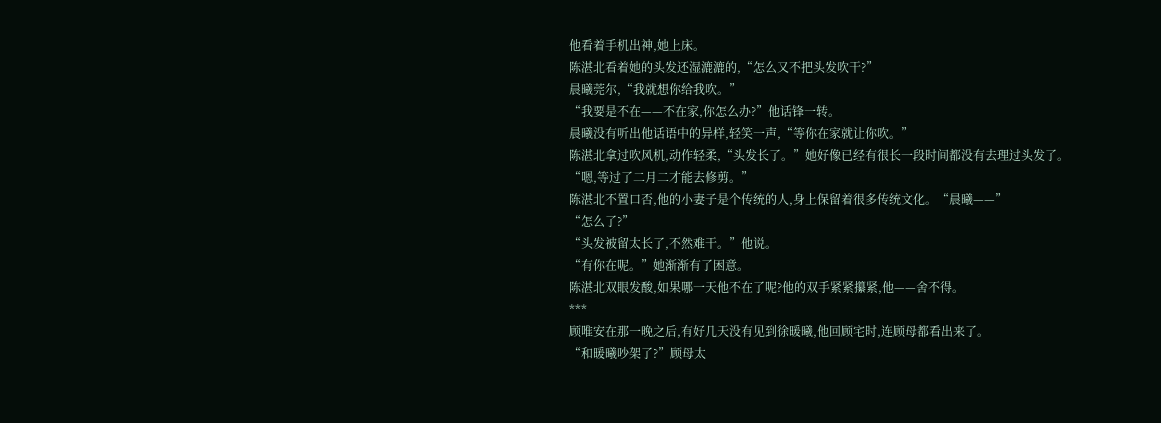他看着手机出神,她上床。
陈湛北看着她的头发还湿漉漉的,“怎么又不把头发吹干?”
晨曦莞尔,“我就想你给我吹。”
“我要是不在——不在家,你怎么办?”他话锋一转。
晨曦没有听出他话语中的异样,轻笑一声,“等你在家就让你吹。”
陈湛北拿过吹风机,动作轻柔,“头发长了。”她好像已经有很长一段时间都没有去理过头发了。
“嗯,等过了二月二才能去修剪。”
陈湛北不置口否,他的小妻子是个传统的人,身上保留着很多传统文化。“晨曦——”
“怎么了?”
“头发被留太长了,不然难干。”他说。
“有你在呢。”她渐渐有了困意。
陈湛北双眼发酸,如果哪一天他不在了呢?他的双手紧紧攥紧,他——舍不得。
***
顾唯安在那一晚之后,有好几天没有见到徐暖曦,他回顾宅时,连顾母都看出来了。
“和暖曦吵架了?”顾母太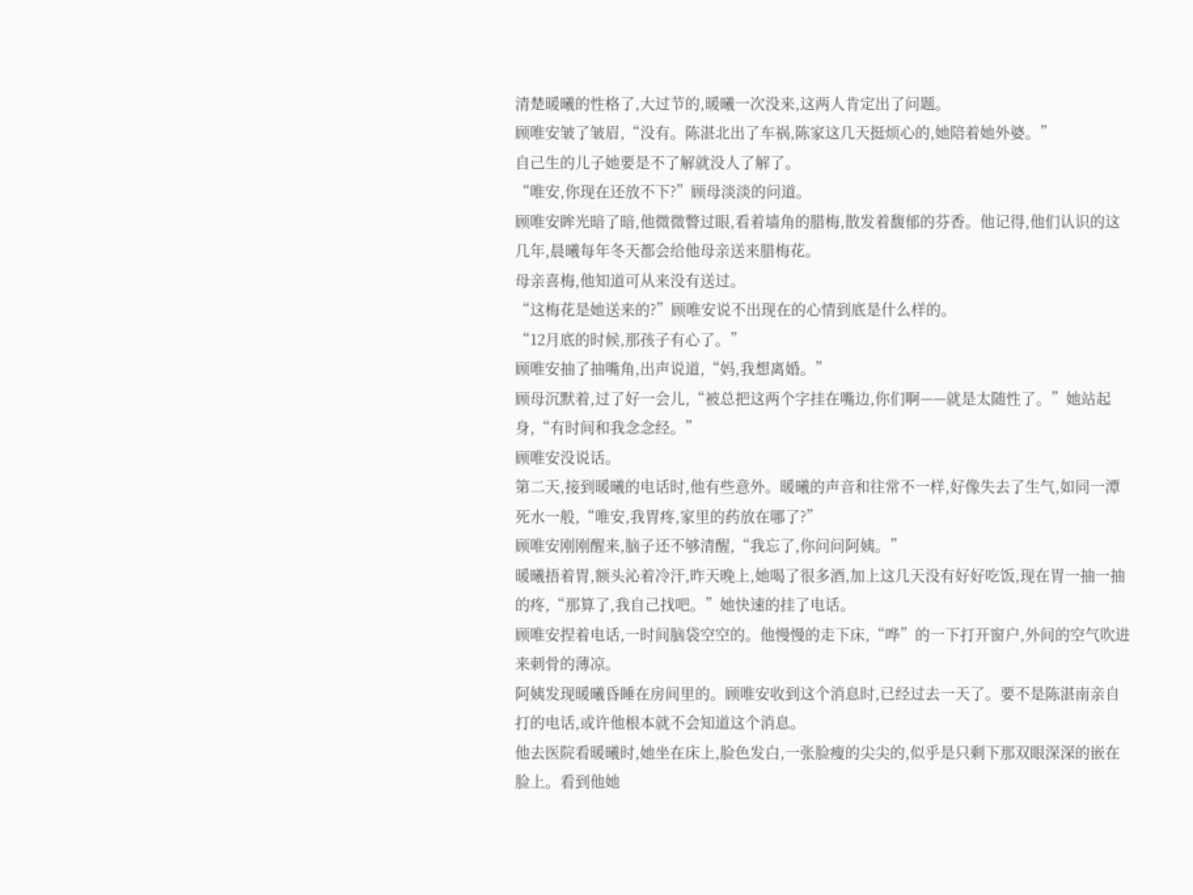清楚暖曦的性格了,大过节的,暖曦一次没来,这两人肯定出了问题。
顾唯安皱了皱眉,“没有。陈湛北出了车祸,陈家这几天挺烦心的,她陪着她外婆。”
自己生的儿子她要是不了解就没人了解了。
“唯安,你现在还放不下?”顾母淡淡的问道。
顾唯安眸光暗了暗,他微微瞥过眼,看着墙角的腊梅,散发着馥郁的芬香。他记得,他们认识的这几年,晨曦每年冬天都会给他母亲送来腊梅花。
母亲喜梅,他知道可从来没有送过。
“这梅花是她送来的?”顾唯安说不出现在的心情到底是什么样的。
“12月底的时候,那孩子有心了。”
顾唯安抽了抽嘴角,出声说道,“妈,我想离婚。”
顾母沉默着,过了好一会儿,“被总把这两个字挂在嘴边,你们啊——就是太随性了。”她站起身,“有时间和我念念经。”
顾唯安没说话。
第二天,接到暖曦的电话时,他有些意外。暖曦的声音和往常不一样,好像失去了生气,如同一潭死水一般,“唯安,我胃疼,家里的药放在哪了?”
顾唯安刚刚醒来,脑子还不够清醒,“我忘了,你问问阿姨。”
暖曦捂着胃,额头沁着冷汗,昨天晚上,她喝了很多酒,加上这几天没有好好吃饭,现在胃一抽一抽的疼,“那算了,我自己找吧。”她快速的挂了电话。
顾唯安捏着电话,一时间脑袋空空的。他慢慢的走下床,“哗”的一下打开窗户,外间的空气吹进来刺骨的薄凉。
阿姨发现暖曦昏睡在房间里的。顾唯安收到这个消息时,已经过去一天了。要不是陈湛南亲自打的电话,或许他根本就不会知道这个消息。
他去医院看暖曦时,她坐在床上,脸色发白,一张脸瘦的尖尖的,似乎是只剩下那双眼深深的嵌在脸上。看到他她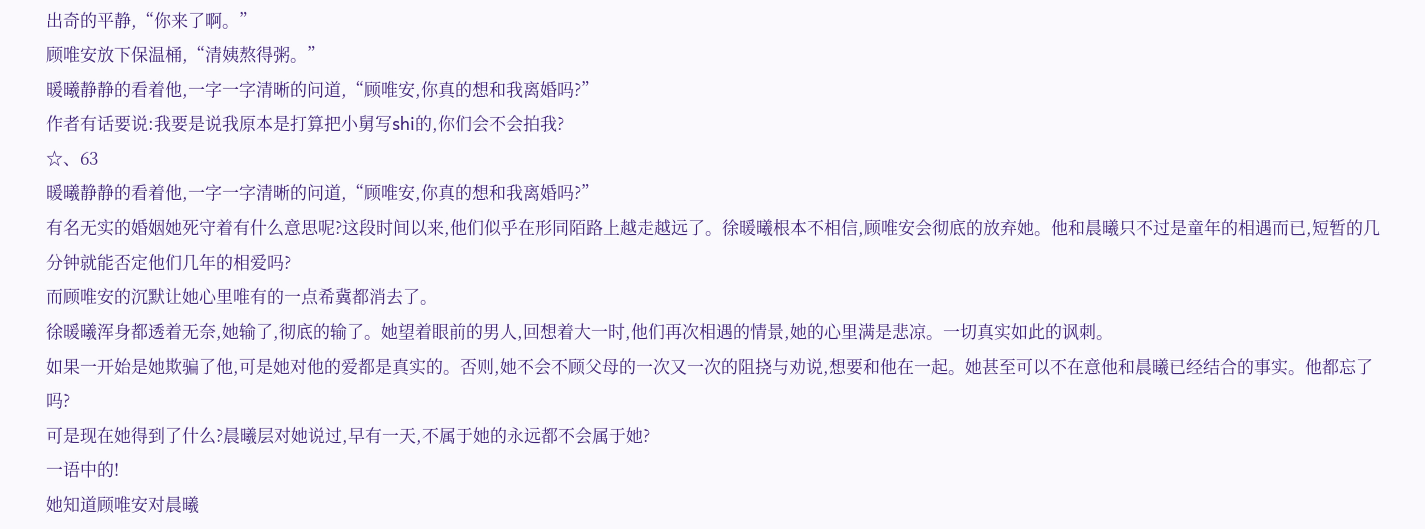出奇的平静,“你来了啊。”
顾唯安放下保温桶,“清姨熬得粥。”
暖曦静静的看着他,一字一字清晰的问道,“顾唯安,你真的想和我离婚吗?”
作者有话要说:我要是说我原本是打算把小舅写shi的,你们会不会拍我?
☆、63
暖曦静静的看着他,一字一字清晰的问道,“顾唯安,你真的想和我离婚吗?”
有名无实的婚姻她死守着有什么意思呢?这段时间以来,他们似乎在形同陌路上越走越远了。徐暖曦根本不相信,顾唯安会彻底的放弃她。他和晨曦只不过是童年的相遇而已,短暂的几分钟就能否定他们几年的相爱吗?
而顾唯安的沉默让她心里唯有的一点希冀都消去了。
徐暖曦浑身都透着无奈,她输了,彻底的输了。她望着眼前的男人,回想着大一时,他们再次相遇的情景,她的心里满是悲凉。一切真实如此的讽刺。
如果一开始是她欺骗了他,可是她对他的爱都是真实的。否则,她不会不顾父母的一次又一次的阻挠与劝说,想要和他在一起。她甚至可以不在意他和晨曦已经结合的事实。他都忘了吗?
可是现在她得到了什么?晨曦层对她说过,早有一天,不属于她的永远都不会属于她?
一语中的!
她知道顾唯安对晨曦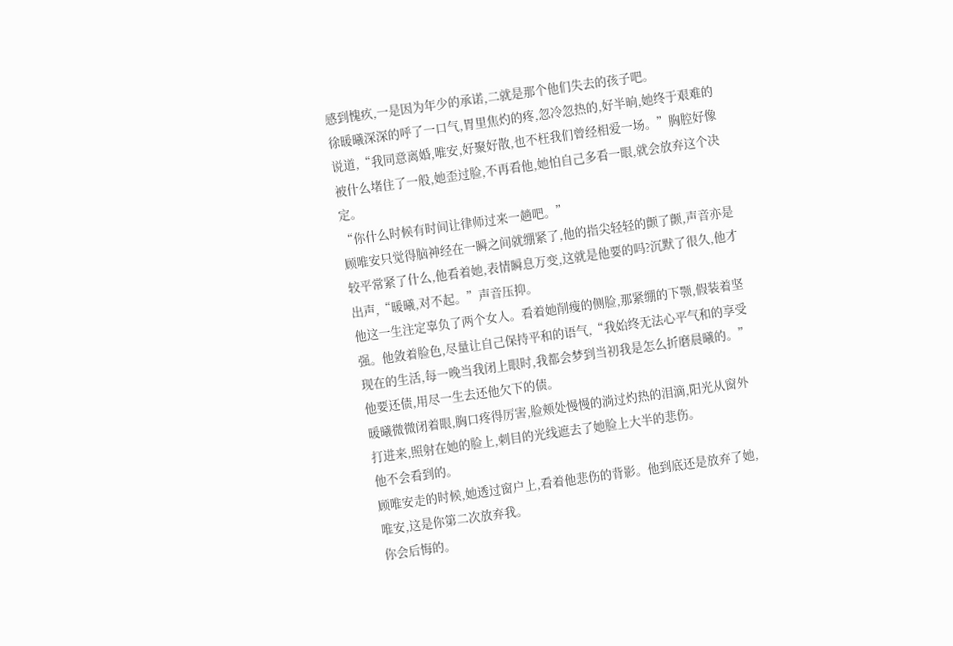感到愧疚,一是因为年少的承诺,二就是那个他们失去的孩子吧。
徐暖曦深深的呼了一口气,胃里焦灼的疼,忽冷忽热的,好半晌,她终于艰难的说道,“我同意离婚,唯安,好聚好散,也不枉我们曾经相爱一场。”胸腔好像被什么堵住了一般,她歪过脸,不再看他,她怕自己多看一眼,就会放弃这个决定。
“你什么时候有时间让律师过来一趟吧。”
顾唯安只觉得脑神经在一瞬之间就绷紧了,他的指尖轻轻的颤了颤,声音亦是较平常紧了什么,他看着她,表情瞬息万变,这就是他要的吗?沉默了很久,他才出声,“暖曦,对不起。”声音压抑。
他这一生注定辜负了两个女人。看着她削瘦的侧脸,那紧绷的下颚,假装着坚强。他敛着脸色,尽量让自己保持平和的语气,“我始终无法心平气和的享受现在的生活,每一晚当我闭上眼时,我都会梦到当初我是怎么折磨晨曦的。”
他要还债,用尽一生去还他欠下的债。
暖曦微微闭着眼,胸口疼得厉害,脸颊处慢慢的淌过灼热的泪滴,阳光从窗外打进来,照射在她的脸上,刺目的光线遮去了她脸上大半的悲伤。
他不会看到的。
顾唯安走的时候,她透过窗户上,看着他悲伤的背影。他到底还是放弃了她,唯安,这是你第二次放弃我。
你会后悔的。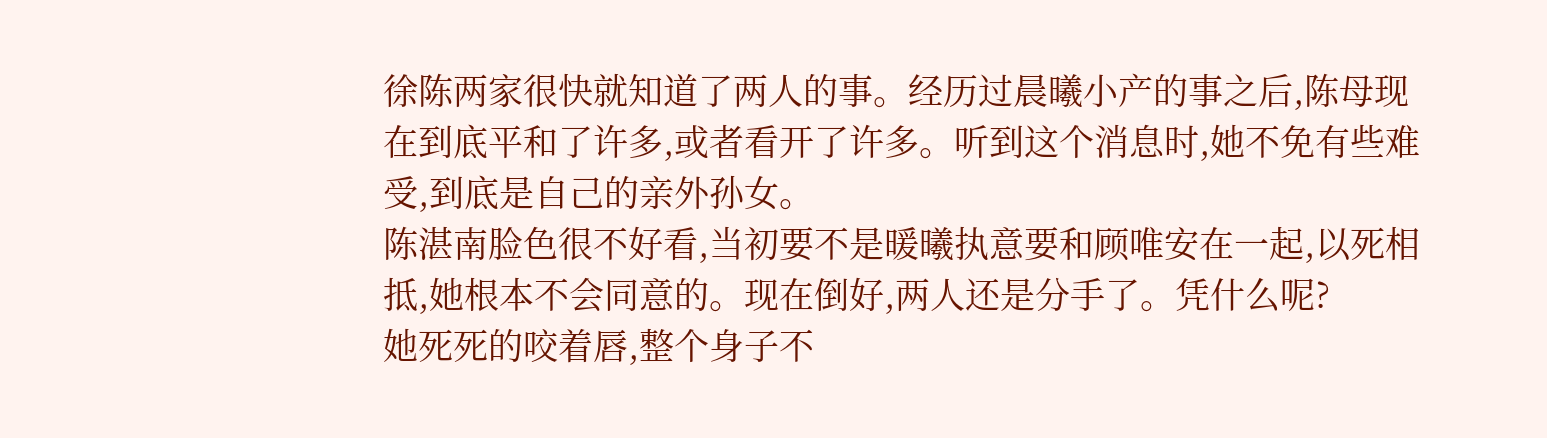徐陈两家很快就知道了两人的事。经历过晨曦小产的事之后,陈母现在到底平和了许多,或者看开了许多。听到这个消息时,她不免有些难受,到底是自己的亲外孙女。
陈湛南脸色很不好看,当初要不是暖曦执意要和顾唯安在一起,以死相抵,她根本不会同意的。现在倒好,两人还是分手了。凭什么呢?
她死死的咬着唇,整个身子不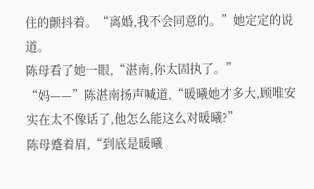住的颤抖着。“离婚,我不会同意的。”她定定的说道。
陈母看了她一眼,“湛南,你太固执了。”
“妈——”陈湛南扬声喊道,“暖曦她才多大,顾唯安实在太不像话了,他怎么能这么对暖曦?”
陈母蹙着眉,“到底是暖曦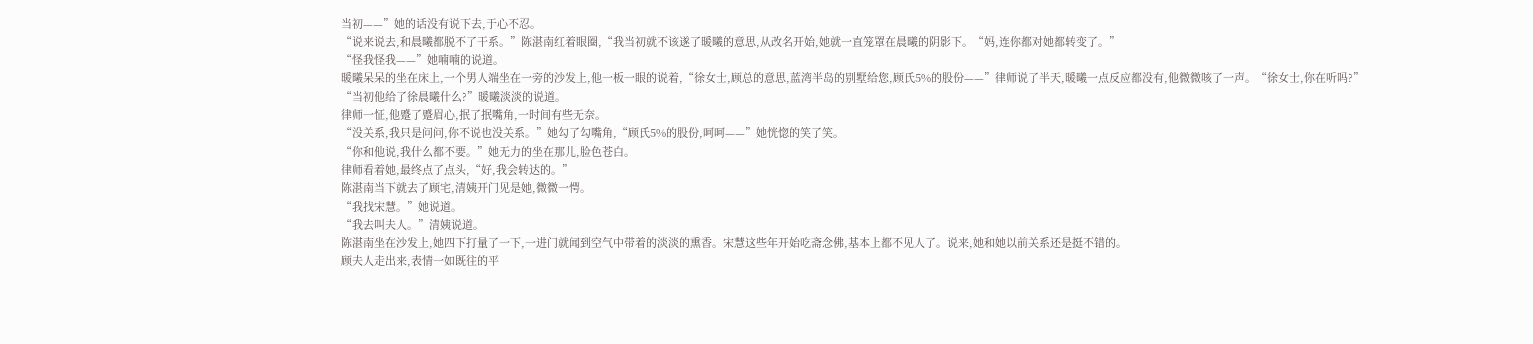当初——”她的话没有说下去,于心不忍。
“说来说去,和晨曦都脱不了干系。”陈湛南红着眼圈,“我当初就不该遂了暖曦的意思,从改名开始,她就一直笼罩在晨曦的阴影下。“妈,连你都对她都转变了。”
“怪我怪我——”她喃喃的说道。
暖曦呆呆的坐在床上,一个男人端坐在一旁的沙发上,他一板一眼的说着,“徐女士,顾总的意思,蓝湾半岛的别墅给您,顾氏5%的股份——”律师说了半天,暖曦一点反应都没有,他微微咳了一声。“徐女士,你在听吗?”
“当初他给了徐晨曦什么?”暖曦淡淡的说道。
律师一怔,他蹙了蹙眉心,抿了抿嘴角,一时间有些无奈。
“没关系,我只是问问,你不说也没关系。”她勾了勾嘴角,“顾氏5%的股份,呵呵——”她恍惚的笑了笑。
“你和他说,我什么都不要。”她无力的坐在那儿,脸色苍白。
律师看着她,最终点了点头,“好,我会转达的。”
陈湛南当下就去了顾宅,清姨开门见是她,微微一愕。
“我找宋慧。”她说道。
“我去叫夫人。”清姨说道。
陈湛南坐在沙发上,她四下打量了一下,一进门就闻到空气中带着的淡淡的熏香。宋慧这些年开始吃斋念佛,基本上都不见人了。说来,她和她以前关系还是挺不错的。
顾夫人走出来,表情一如既往的平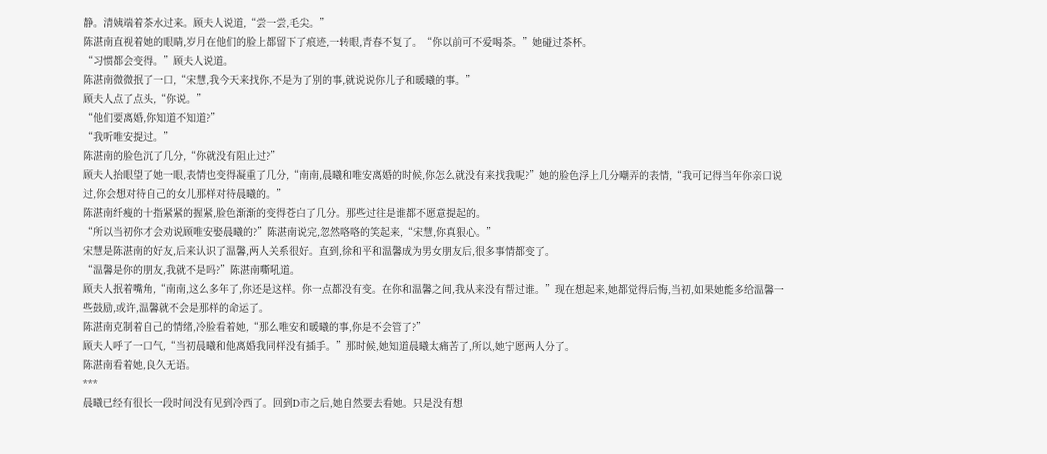静。清姨端着茶水过来。顾夫人说道,“尝一尝,毛尖。”
陈湛南直视着她的眼睛,岁月在他们的脸上都留下了痕迹,一转眼,青春不复了。“你以前可不爱喝茶。”她碰过茶杯。
“习惯都会变得。”顾夫人说道。
陈湛南微微抿了一口,“宋慧,我今天来找你,不是为了别的事,就说说你儿子和暖曦的事。”
顾夫人点了点头,“你说。”
“他们要离婚,你知道不知道?”
“我听唯安提过。”
陈湛南的脸色沉了几分,“你就没有阻止过?”
顾夫人抬眼望了她一眼,表情也变得凝重了几分,“南南,晨曦和唯安离婚的时候,你怎么就没有来找我呢?”她的脸色浮上几分嘲弄的表情,“我可记得当年你亲口说过,你会想对待自己的女儿那样对待晨曦的。”
陈湛南纤瘦的十指紧紧的握紧,脸色渐渐的变得苍白了几分。那些过往是谁都不愿意提起的。
“所以当初你才会劝说顾唯安娶晨曦的?”陈湛南说完,忽然咯咯的笑起来,“宋慧,你真狠心。”
宋慧是陈湛南的好友,后来认识了温馨,两人关系很好。直到,徐和平和温馨成为男女朋友后,很多事情都变了。
“温馨是你的朋友,我就不是吗?”陈湛南嘶吼道。
顾夫人抿着嘴角,“南南,这么多年了,你还是这样。你一点都没有变。在你和温馨之间,我从来没有帮过谁。”现在想起来,她都觉得后悔,当初,如果她能多给温馨一些鼓励,或许,温馨就不会是那样的命运了。
陈湛南克制着自己的情绪,冷脸看着她,“那么唯安和暖曦的事,你是不会管了?”
顾夫人呼了一口气,“当初晨曦和他离婚我同样没有插手。”那时候,她知道晨曦太痛苦了,所以,她宁愿两人分了。
陈湛南看着她,良久无语。
***
晨曦已经有很长一段时间没有见到冷西了。回到D市之后,她自然要去看她。只是没有想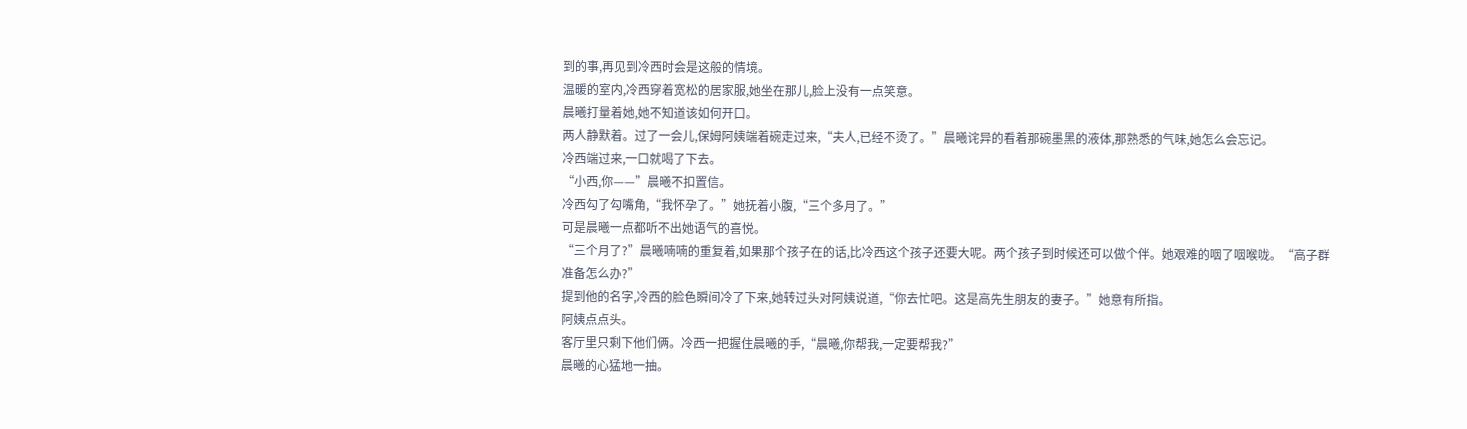到的事,再见到冷西时会是这般的情境。
温暖的室内,冷西穿着宽松的居家服,她坐在那儿,脸上没有一点笑意。
晨曦打量着她,她不知道该如何开口。
两人静默着。过了一会儿,保姆阿姨端着碗走过来,“夫人,已经不烫了。”晨曦诧异的看着那碗墨黑的液体,那熟悉的气味,她怎么会忘记。
冷西端过来,一口就喝了下去。
“小西,你——”晨曦不扣置信。
冷西勾了勾嘴角,“我怀孕了。”她抚着小腹,“三个多月了。”
可是晨曦一点都听不出她语气的喜悦。
“三个月了?”晨曦喃喃的重复着,如果那个孩子在的话,比冷西这个孩子还要大呢。两个孩子到时候还可以做个伴。她艰难的咽了咽喉咙。“高子群准备怎么办?”
提到他的名字,冷西的脸色瞬间冷了下来,她转过头对阿姨说道,“你去忙吧。这是高先生朋友的妻子。”她意有所指。
阿姨点点头。
客厅里只剩下他们俩。冷西一把握住晨曦的手,“晨曦,你帮我,一定要帮我?”
晨曦的心猛地一抽。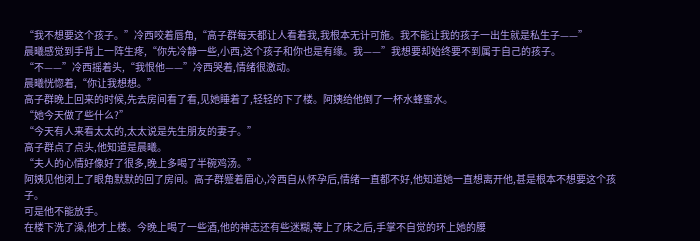“我不想要这个孩子。”冷西咬着唇角,“高子群每天都让人看着我,我根本无计可施。我不能让我的孩子一出生就是私生子——”
晨曦感觉到手背上一阵生疼,“你先冷静一些,小西,这个孩子和你也是有缘。我——”我想要却始终要不到属于自己的孩子。
“不——”冷西摇着头,“我恨他——”冷西哭着,情绪很激动。
晨曦恍惚着,“你让我想想。”
高子群晚上回来的时候,先去房间看了看,见她睡着了,轻轻的下了楼。阿姨给他倒了一杯水蜂蜜水。
“她今天做了些什么?”
“今天有人来看太太的,太太说是先生朋友的妻子。”
高子群点了点头,他知道是晨曦。
“夫人的心情好像好了很多,晚上多喝了半碗鸡汤。”
阿姨见他闭上了眼角默默的回了房间。高子群蹙着眉心,冷西自从怀孕后,情绪一直都不好,他知道她一直想离开他,甚是根本不想要这个孩子。
可是他不能放手。
在楼下洗了澡,他才上楼。今晚上喝了一些酒,他的神志还有些迷糊,等上了床之后,手掌不自觉的环上她的腰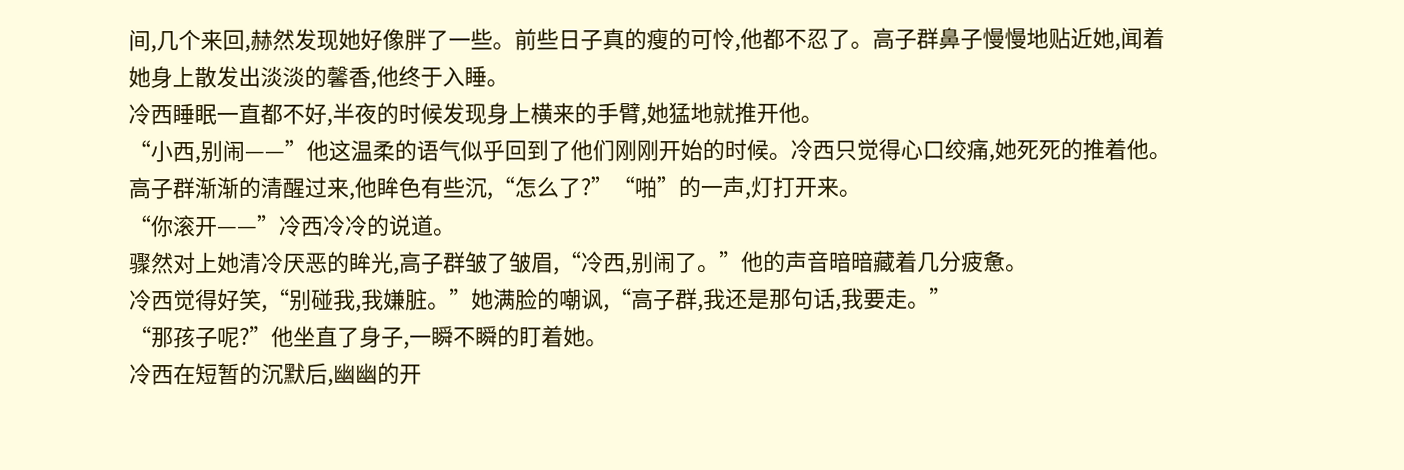间,几个来回,赫然发现她好像胖了一些。前些日子真的瘦的可怜,他都不忍了。高子群鼻子慢慢地贴近她,闻着她身上散发出淡淡的馨香,他终于入睡。
冷西睡眠一直都不好,半夜的时候发现身上横来的手臂,她猛地就推开他。
“小西,别闹——”他这温柔的语气似乎回到了他们刚刚开始的时候。冷西只觉得心口绞痛,她死死的推着他。
高子群渐渐的清醒过来,他眸色有些沉,“怎么了?”“啪”的一声,灯打开来。
“你滚开——”冷西冷冷的说道。
骤然对上她清冷厌恶的眸光,高子群皱了皱眉,“冷西,别闹了。”他的声音暗暗藏着几分疲惫。
冷西觉得好笑,“别碰我,我嫌脏。”她满脸的嘲讽,“高子群,我还是那句话,我要走。”
“那孩子呢?”他坐直了身子,一瞬不瞬的盯着她。
冷西在短暂的沉默后,幽幽的开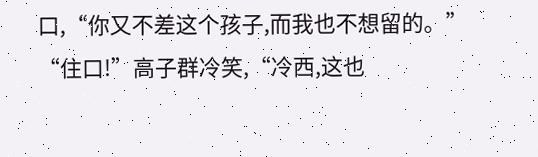口,“你又不差这个孩子,而我也不想留的。”
“住口!”高子群冷笑,“冷西,这也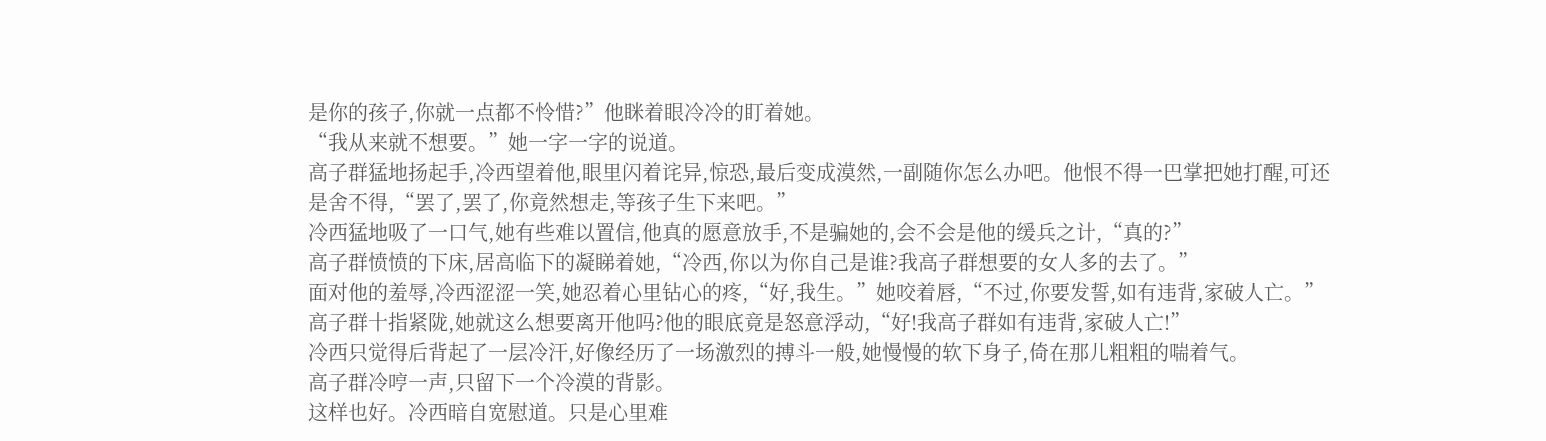是你的孩子,你就一点都不怜惜?”他眯着眼冷冷的盯着她。
“我从来就不想要。”她一字一字的说道。
高子群猛地扬起手,冷西望着他,眼里闪着诧异,惊恐,最后变成漠然,一副随你怎么办吧。他恨不得一巴掌把她打醒,可还是舍不得,“罢了,罢了,你竟然想走,等孩子生下来吧。”
冷西猛地吸了一口气,她有些难以置信,他真的愿意放手,不是骗她的,会不会是他的缓兵之计,“真的?”
高子群愤愤的下床,居高临下的凝睇着她,“冷西,你以为你自己是谁?我高子群想要的女人多的去了。”
面对他的羞辱,冷西涩涩一笑,她忍着心里钻心的疼,“好,我生。”她咬着唇,“不过,你要发誓,如有违背,家破人亡。”
高子群十指紧陇,她就这么想要离开他吗?他的眼底竟是怒意浮动,“好!我高子群如有违背,家破人亡!”
冷西只觉得后背起了一层冷汗,好像经历了一场激烈的搏斗一般,她慢慢的软下身子,倚在那儿粗粗的喘着气。
高子群冷哼一声,只留下一个冷漠的背影。
这样也好。冷西暗自宽慰道。只是心里难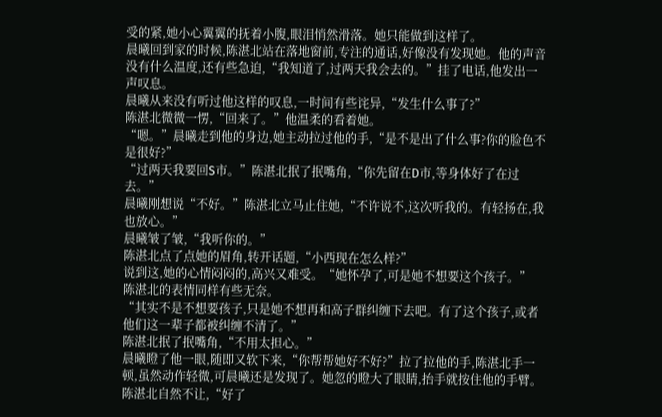受的紧,她小心翼翼的抚着小腹,眼泪悄然滑落。她只能做到这样了。
晨曦回到家的时候,陈湛北站在落地窗前,专注的通话,好像没有发现她。他的声音没有什么温度,还有些急迫,“我知道了,过两天我会去的。”挂了电话,他发出一声叹息。
晨曦从来没有听过他这样的叹息,一时间有些诧异,“发生什么事了?”
陈湛北微微一愣,“回来了。”他温柔的看着她。
“嗯。”晨曦走到他的身边,她主动拉过他的手,“是不是出了什么事?你的脸色不是很好?”
“过两天我要回S市。”陈湛北抿了抿嘴角,“你先留在D市,等身体好了在过去。”
晨曦刚想说“不好。”陈湛北立马止住她,“不许说不,这次听我的。有轻扬在,我也放心。”
晨曦皱了皱,“我听你的。”
陈湛北点了点她的眉角,转开话题,“小西现在怎么样?”
说到这,她的心情闷闷的,高兴又难受。“她怀孕了,可是她不想要这个孩子。”
陈湛北的表情同样有些无奈。
“其实不是不想要孩子,只是她不想再和高子群纠缠下去吧。有了这个孩子,或者他们这一辈子都被纠缠不清了。”
陈湛北抿了抿嘴角,“不用太担心。”
晨曦瞪了他一眼,随即又软下来,“你帮帮她好不好?”拉了拉他的手,陈湛北手一顿,虽然动作轻微,可晨曦还是发现了。她忽的瞪大了眼睛,抬手就按住他的手臂。
陈湛北自然不让,“好了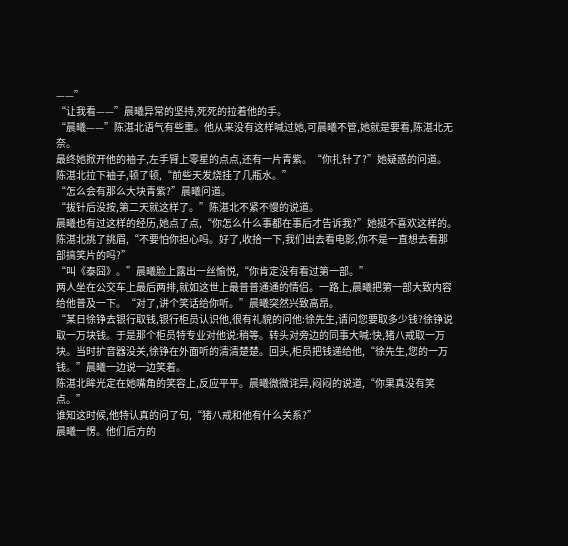——”
“让我看——”晨曦异常的坚持,死死的拉着他的手。
“晨曦——”陈湛北语气有些重。他从来没有这样喊过她,可晨曦不管,她就是要看,陈湛北无奈。
最终她掀开他的袖子,左手臂上零星的点点,还有一片青紫。“你扎针了?”她疑惑的问道。
陈湛北拉下袖子,顿了顿,“前些天发烧挂了几瓶水。”
“怎么会有那么大块青紫?”晨曦问道。
“拔针后没按,第二天就这样了。”陈湛北不紧不慢的说道。
晨曦也有过这样的经历,她点了点,“你怎么什么事都在事后才告诉我?”她挺不喜欢这样的。
陈湛北挑了挑眉,“不要怕你担心吗。好了,收拾一下,我们出去看电影,你不是一直想去看那部搞笑片的吗?”
“叫《泰囧》。”晨曦脸上露出一丝愉悦,“你肯定没有看过第一部。”
两人坐在公交车上最后两排,就如这世上最普普通通的情侣。一路上,晨曦把第一部大致内容给他普及一下。“对了,讲个笑话给你听。”晨曦突然兴致高昂。
“某日徐铮去银行取钱,银行柜员认识他,很有礼貌的问他:徐先生,请问您要取多少钱?徐铮说取一万块钱。于是那个柜员特专业对他说:稍等。转头对旁边的同事大喊:快,猪八戒取一万块。当时扩音器没关,徐铮在外面听的清清楚楚。回头,柜员把钱递给他,“徐先生,您的一万钱。”晨曦一边说一边笑着。
陈湛北眸光定在她嘴角的笑容上,反应平平。晨曦微微诧异,闷闷的说道,“你果真没有笑点。”
谁知这时候,他特认真的问了句,“猪八戒和他有什么关系?”
晨曦一愣。他们后方的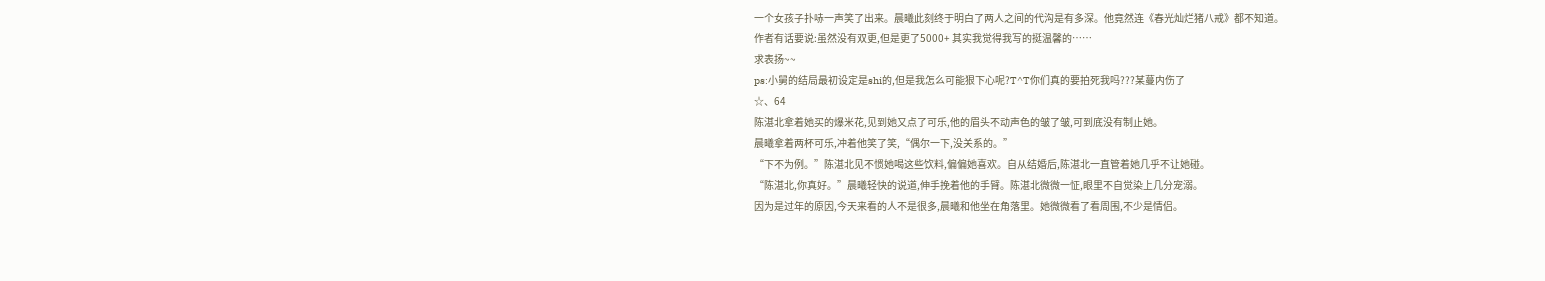一个女孩子扑哧一声笑了出来。晨曦此刻终于明白了两人之间的代沟是有多深。他竟然连《春光灿烂猪八戒》都不知道。
作者有话要说:虽然没有双更,但是更了5000+ 其实我觉得我写的挺温馨的……
求表扬~~
ps:小舅的结局最初设定是shi的,但是我怎么可能狠下心呢?T^T你们真的要拍死我吗???某蔓内伤了
☆、64
陈湛北拿着她买的爆米花,见到她又点了可乐,他的眉头不动声色的皱了皱,可到底没有制止她。
晨曦拿着两杯可乐,冲着他笑了笑,“偶尔一下,没关系的。”
“下不为例。”陈湛北见不惯她喝这些饮料,偏偏她喜欢。自从结婚后,陈湛北一直管着她几乎不让她碰。
“陈湛北,你真好。”晨曦轻快的说道,伸手挽着他的手臂。陈湛北微微一怔,眼里不自觉染上几分宠溺。
因为是过年的原因,今天来看的人不是很多,晨曦和他坐在角落里。她微微看了看周围,不少是情侣。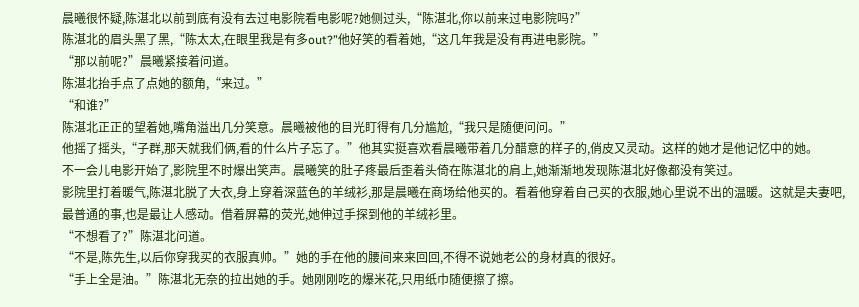晨曦很怀疑,陈湛北以前到底有没有去过电影院看电影呢?她侧过头,“陈湛北,你以前来过电影院吗?”
陈湛北的眉头黑了黑,“陈太太,在眼里我是有多out?”他好笑的看着她,“这几年我是没有再进电影院。”
“那以前呢?”晨曦紧接着问道。
陈湛北抬手点了点她的额角,“来过。”
“和谁?”
陈湛北正正的望着她,嘴角溢出几分笑意。晨曦被他的目光盯得有几分尴尬,“我只是随便问问。”
他摇了摇头,“子群,那天就我们俩,看的什么片子忘了。”他其实挺喜欢看晨曦带着几分醋意的样子的,俏皮又灵动。这样的她才是他记忆中的她。
不一会儿电影开始了,影院里不时爆出笑声。晨曦笑的肚子疼最后歪着头倚在陈湛北的肩上,她渐渐地发现陈湛北好像都没有笑过。
影院里打着暖气,陈湛北脱了大衣,身上穿着深蓝色的羊绒衫,那是晨曦在商场给他买的。看着他穿着自己买的衣服,她心里说不出的温暖。这就是夫妻吧,最普通的事,也是最让人感动。借着屏幕的荧光,她伸过手探到他的羊绒衫里。
“不想看了?”陈湛北问道。
“不是,陈先生,以后你穿我买的衣服真帅。”她的手在他的腰间来来回回,不得不说她老公的身材真的很好。
“手上全是油。”陈湛北无奈的拉出她的手。她刚刚吃的爆米花,只用纸巾随便擦了擦。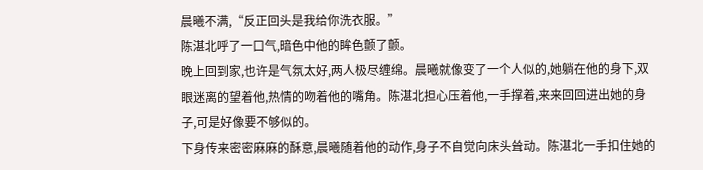晨曦不满,“反正回头是我给你洗衣服。”
陈湛北呼了一口气,暗色中他的眸色颤了颤。
晚上回到家,也许是气氛太好,两人极尽缠绵。晨曦就像变了一个人似的,她躺在他的身下,双眼迷离的望着他,热情的吻着他的嘴角。陈湛北担心压着他,一手撑着,来来回回进出她的身子,可是好像要不够似的。
下身传来密密麻麻的酥意,晨曦随着他的动作,身子不自觉向床头耸动。陈湛北一手扣住她的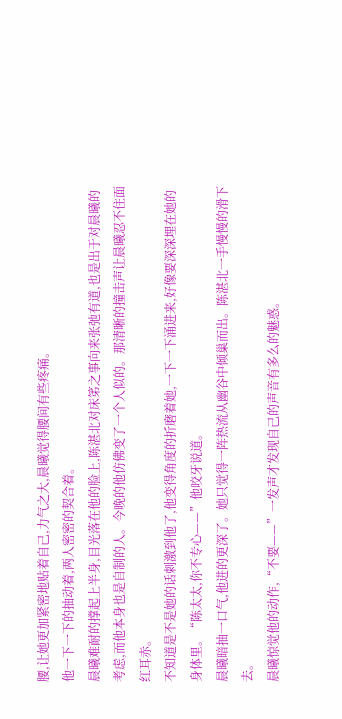腰,让她更加紧密地贴着自己,力气之大,晨曦觉得腰间有些疼痛。
他一下一下的抽动着,两人密密的契合着。
晨曦难耐的撑起上半身,目光落在他的脸上,陈湛北对床笫之事向来张弛有道,也是出于对晨曦的考虑,而他本身也是自制的人。今晚的他仿佛变了一个人似的。那清晰的撞击声让晨曦忍不住面红耳赤。
不知道是不是她的话刺激到他了,他变得角度的折磨着她,一下一下涌进来,好像要深深埋在她的身体里。“陈太太,你不专心——”他咬牙说道。
晨曦暗抽一口气,他进的更深了。她只觉得一阵热流从幽谷中倾巢而出。陈湛北一手慢慢的滑下去。
晨曦惊觉他的动作,“不要——”一发声才发现自己的声音有多么的魅惑。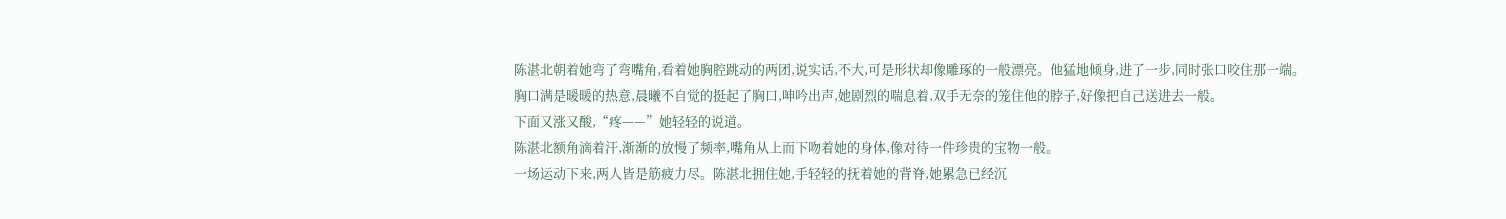陈湛北朝着她弯了弯嘴角,看着她胸腔跳动的两团,说实话,不大,可是形状却像雕琢的一般漂亮。他猛地倾身,进了一步,同时张口咬住那一端。
胸口满是暖暖的热意,晨曦不自觉的挺起了胸口,呻吟出声,她剧烈的喘息着,双手无奈的笼住他的脖子,好像把自己送进去一般。
下面又涨又酸,“疼——”她轻轻的说道。
陈湛北额角滴着汗,渐渐的放慢了频率,嘴角从上而下吻着她的身体,像对待一件珍贵的宝物一般。
一场运动下来,两人皆是筋疲力尽。陈湛北拥住她,手轻轻的抚着她的背脊,她累急已经沉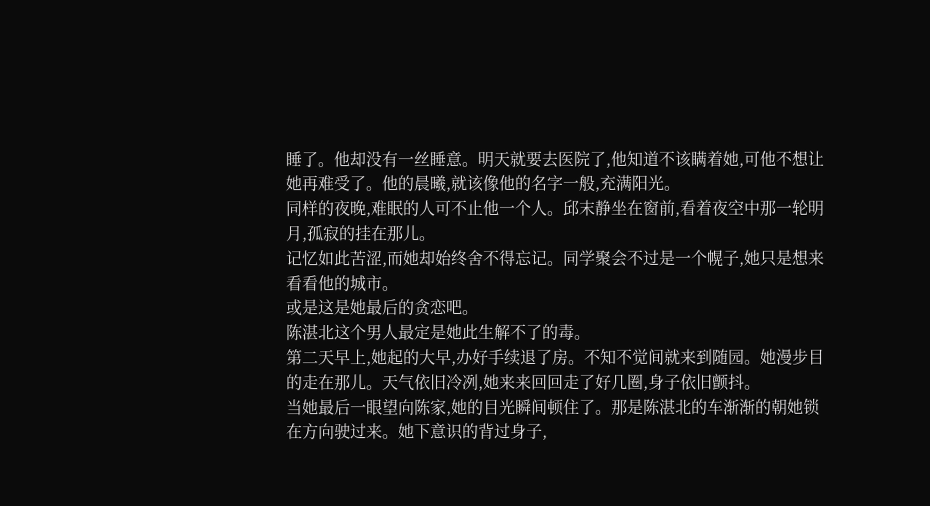睡了。他却没有一丝睡意。明天就要去医院了,他知道不该瞒着她,可他不想让她再难受了。他的晨曦,就该像他的名字一般,充满阳光。
同样的夜晚,难眠的人可不止他一个人。邱末静坐在窗前,看着夜空中那一轮明月,孤寂的挂在那儿。
记忆如此苦涩,而她却始终舍不得忘记。同学聚会不过是一个幌子,她只是想来看看他的城市。
或是这是她最后的贪恋吧。
陈湛北这个男人最定是她此生解不了的毒。
第二天早上,她起的大早,办好手续退了房。不知不觉间就来到随园。她漫步目的走在那儿。天气依旧冷冽,她来来回回走了好几圈,身子依旧颤抖。
当她最后一眼望向陈家,她的目光瞬间顿住了。那是陈湛北的车渐渐的朝她锁在方向驶过来。她下意识的背过身子,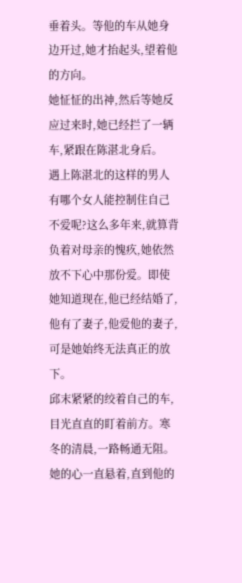垂着头。等他的车从她身边开过,她才抬起头,望着他的方向。
她怔怔的出神,然后等她反应过来时,她已经拦了一辆车,紧跟在陈湛北身后。
遇上陈湛北的这样的男人有哪个女人能控制住自己不爱呢?这么多年来,就算背负着对母亲的愧疚,她依然放不下心中那份爱。即使她知道现在,他已经结婚了,他有了妻子,他爱他的妻子,可是她始终无法真正的放下。
邱末紧紧的绞着自己的车,目光直直的盯着前方。寒冬的清晨,一路畅通无阻。她的心一直悬着,直到他的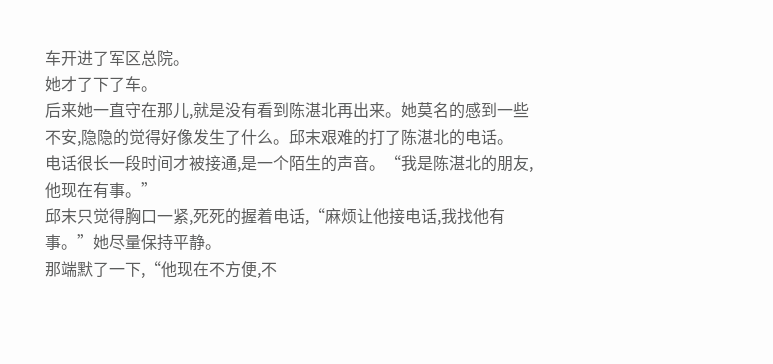车开进了军区总院。
她才了下了车。
后来她一直守在那儿,就是没有看到陈湛北再出来。她莫名的感到一些不安,隐隐的觉得好像发生了什么。邱末艰难的打了陈湛北的电话。
电话很长一段时间才被接通,是一个陌生的声音。“我是陈湛北的朋友,他现在有事。”
邱末只觉得胸口一紧,死死的握着电话,“麻烦让他接电话,我找他有事。”她尽量保持平静。
那端默了一下,“他现在不方便,不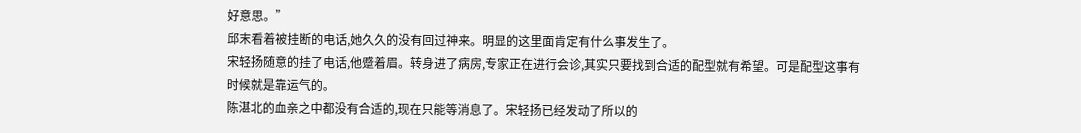好意思。”
邱末看着被挂断的电话,她久久的没有回过神来。明显的这里面肯定有什么事发生了。
宋轻扬随意的挂了电话,他蹙着眉。转身进了病房,专家正在进行会诊,其实只要找到合适的配型就有希望。可是配型这事有时候就是靠运气的。
陈湛北的血亲之中都没有合适的,现在只能等消息了。宋轻扬已经发动了所以的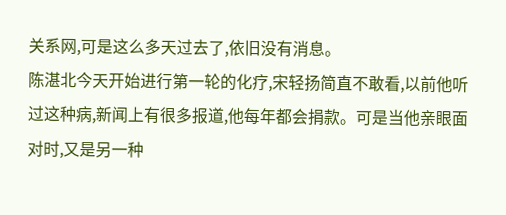关系网,可是这么多天过去了,依旧没有消息。
陈湛北今天开始进行第一轮的化疗,宋轻扬简直不敢看,以前他听过这种病,新闻上有很多报道,他每年都会捐款。可是当他亲眼面对时,又是另一种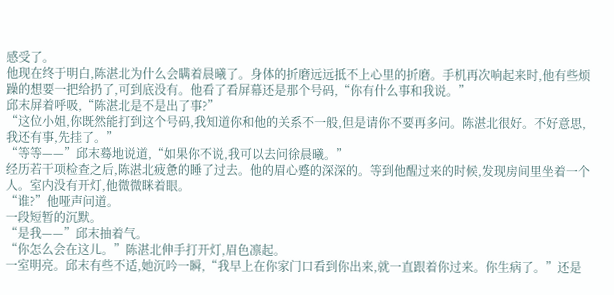感受了。
他现在终于明白,陈湛北为什么会瞒着晨曦了。身体的折磨远远抵不上心里的折磨。手机再次响起来时,他有些烦躁的想要一把给扔了,可到底没有。他看了看屏幕还是那个号码,“你有什么事和我说。”
邱末屏着呼吸,“陈湛北是不是出了事?”
“这位小姐,你既然能打到这个号码,我知道你和他的关系不一般,但是请你不要再多问。陈湛北很好。不好意思,我还有事,先挂了。”
“等等——”邱末蓦地说道,“如果你不说,我可以去问徐晨曦。”
经历若干项检查之后,陈湛北疲惫的睡了过去。他的眉心蹙的深深的。等到他醒过来的时候,发现房间里坐着一个人。室内没有开灯,他微微眯着眼。
“谁?”他哑声问道。
一段短暂的沉默。
“是我——”邱末抽着气。
“你怎么会在这儿。”陈湛北伸手打开灯,眉色凛起。
一室明亮。邱末有些不适,她沉吟一瞬,“我早上在你家门口看到你出来,就一直跟着你过来。你生病了。”还是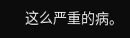这么严重的病。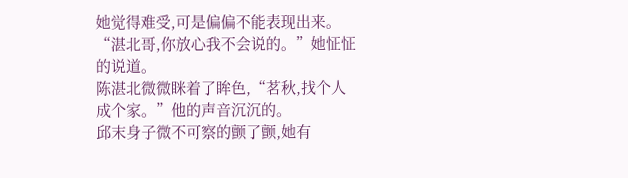她觉得难受,可是偏偏不能表现出来。
“湛北哥,你放心我不会说的。”她怔怔的说道。
陈湛北微微眯着了眸色,“茗秋,找个人成个家。”他的声音沉沉的。
邱末身子微不可察的颤了颤,她有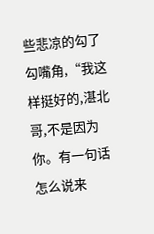些悲凉的勾了勾嘴角,“我这样挺好的,湛北哥,不是因为你。有一句话怎么说来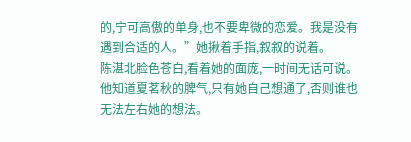的,宁可高傲的单身,也不要卑微的恋爱。我是没有遇到合适的人。”她揪着手指,叙叙的说着。
陈湛北脸色苍白,看着她的面庞,一时间无话可说。他知道夏茗秋的脾气,只有她自己想通了,否则谁也无法左右她的想法。